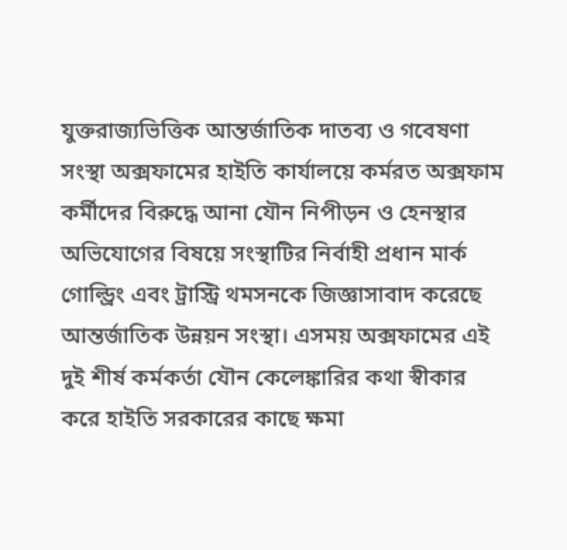যুক্তরাজ্যভিত্তিক আন্তর্জাতিক দাতব্য ও গবেষণা সংস্থা অক্সফামের হাইতি কার্যালয়ে কর্মরত অক্সফাম কর্মীদের বিরুদ্ধে আনা যৌন নিপীড়ন ও হেনস্থার অভিযোগের বিষয়ে সংস্থাটির নির্বাহী প্রধান মার্ক গোল্ড্রিং এবং ট্রাস্ট্রি থমসনকে জিজ্ঞাসাবাদ করেছে আন্তর্জাতিক উন্নয়ন সংস্থা। এসময় অক্সফামের এই দুই শীর্ষ কর্মকর্তা যৌন কেলেঙ্কারির কথা স্বীকার করে হাইতি সরকারের কাছে ক্ষমা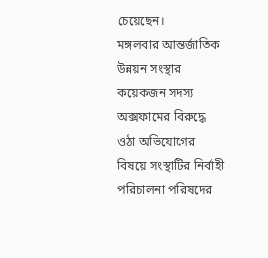চেয়েছেন।
মঙ্গলবার আন্তর্জাতিক উন্নয়ন সংস্থার কয়েকজন সদস্য অক্সফামের বিরুদ্ধে ওঠা অভিযোগের বিষয়ে সংস্থাটির নির্বাহী পরিচালনা পরিষদের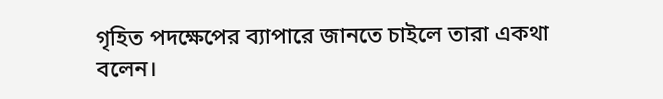গৃহিত পদক্ষেপের ব্যাপারে জানতে চাইলে তারা একথা বলেন।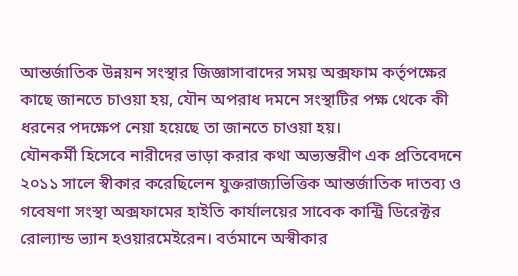আন্তর্জাতিক উন্নয়ন সংস্থার জিজ্ঞাসাবাদের সময় অক্সফাম কর্তৃপক্ষের কাছে জানতে চাওয়া হয়, যৌন অপরাধ দমনে সংস্থাটির পক্ষ থেকে কী ধরনের পদক্ষেপ নেয়া হয়েছে তা জানতে চাওয়া হয়।
যৌনকর্মী হিসেবে নারীদের ভাড়া করার কথা অভ্যন্তরীণ এক প্রতিবেদনে ২০১১ সালে স্বীকার করেছিলেন যুক্তরাজ্যভিত্তিক আন্তর্জাতিক দাতব্য ও গবেষণা সংস্থা অক্সফামের হাইতি কার্যালয়ের সাবেক কান্ট্রি ডিরেক্টর রোল্যান্ড ভ্যান হওয়ারমেইরেন। বর্তমানে অস্বীকার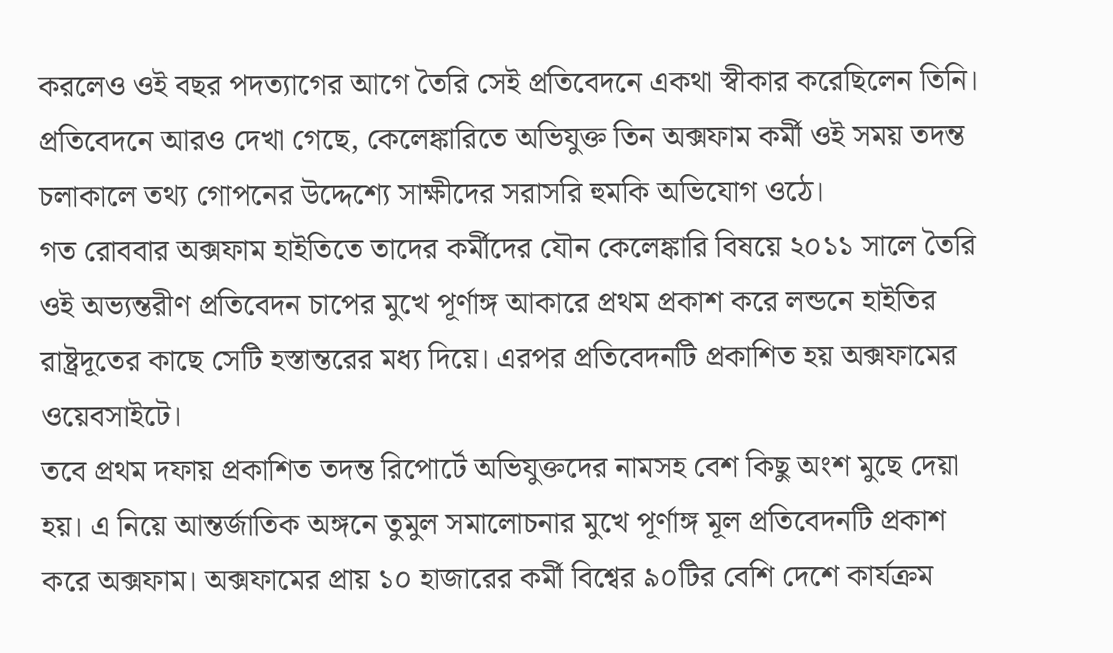করলেও ওই বছর পদত্যাগের আগে তৈরি সেই প্রতিবেদনে একথা স্বীকার করেছিলেন তিনি।
প্রতিবেদনে আরও দেখা গেছে, কেলেঙ্কারিতে অভিযুক্ত তিন অক্সফাম কর্মী ওই সময় তদন্ত চলাকালে তথ্য গোপনের উদ্দেশ্যে সাক্ষীদের সরাসরি হুমকি অভিযোগ ওঠে।
গত রোববার অক্সফাম হাইতিতে তাদের কর্মীদের যৌন কেলেঙ্কারি বিষয়ে ২০১১ সালে তৈরি ওই অভ্যন্তরীণ প্রতিবেদন চাপের মুখে পূর্ণাঙ্গ আকারে প্রথম প্রকাশ করে লন্ডনে হাইতির রাষ্ট্রদূতের কাছে সেটি হস্তান্তরের মধ্য দিয়ে। এরপর প্রতিবেদনটি প্রকাশিত হয় অক্সফামের ওয়েবসাইটে।
তবে প্রথম দফায় প্রকাশিত তদন্ত রিপোর্টে অভিযুক্তদের নামসহ বেশ কিছু অংশ মুছে দেয়া হয়। এ নিয়ে আন্তর্জাতিক অঙ্গনে তুমুল সমালোচনার মুখে পূর্ণাঙ্গ মূল প্রতিবেদনটি প্রকাশ করে অক্সফাম। অক্সফামের প্রায় ১০ হাজারের কর্মী বিশ্বের ৯০টির বেশি দেশে কার্যক্রম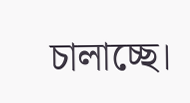চালাচ্ছে।